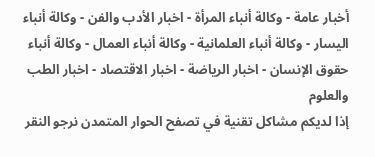أخبار عامة - وكالة أنباء المرأة - اخبار الأدب والفن - وكالة أنباء اليسار - وكالة أنباء العلمانية - وكالة أنباء العمال - وكالة أنباء حقوق الإنسان - اخبار الرياضة - اخبار الاقتصاد - اخبار الطب والعلوم
إذا لديكم مشاكل تقنية في تصفح الحوار المتمدن نرجو النقر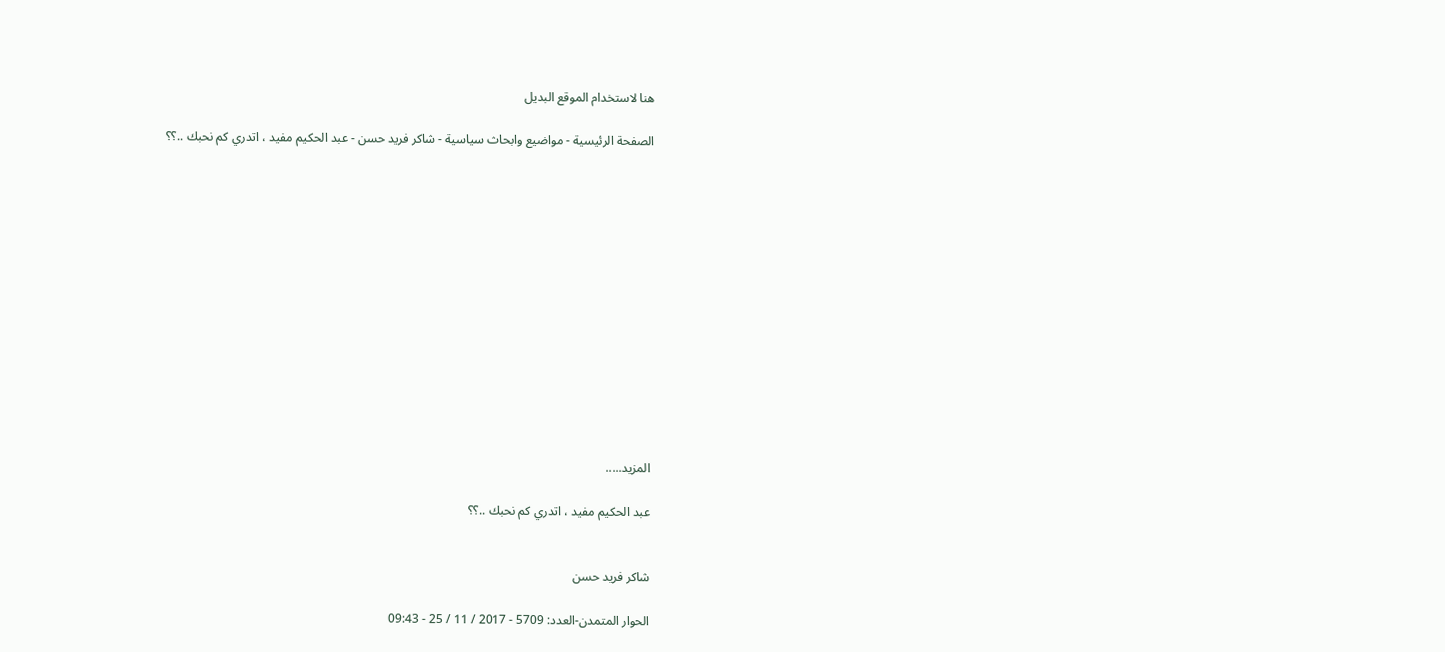هنا لاستخدام الموقع البديل

الصفحة الرئيسية - مواضيع وابحاث سياسية - شاكر فريد حسن - عبد الحكيم مفيد ، اتدري كم نحبك ..؟؟














المزيد.....

عبد الحكيم مفيد ، اتدري كم نحبك ..؟؟


شاكر فريد حسن

الحوار المتمدن-العدد: 5709 - 2017 / 11 / 25 - 09:43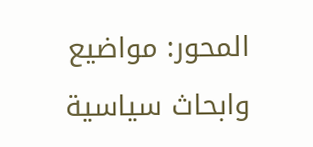المحور: مواضيع وابحاث سياسية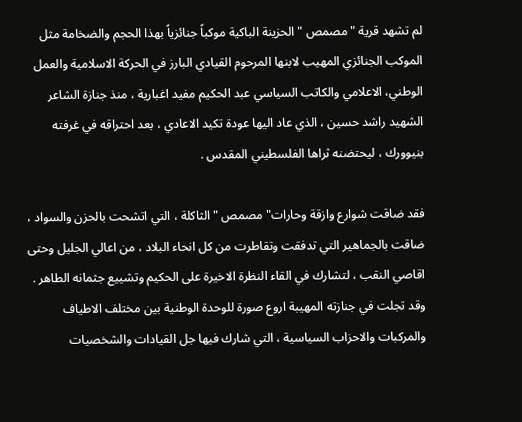لم تشهد قرية "مصمص " الحزينة الباكية موكباً جنائزياً بهذا الحجم والضخامة مثل الموكب الجنائزي المهيب لابنها المرحوم القيادي البارز في الحركة الاسلامية والعمل الوطني، الاعلامي والكاتب السياسي عبد الحكيم مفيد اغبارية ، منذ جنازة الشاعر الشهيد راشد حسين ، الذي عاد اليها عودة تكيد الاعادي ، بعد احتراقه في غرفته بنيوورك ، ليحتضنه ثراها الفلسطيني المقدس .

فقد ضاقت شوارع وازقة وحارات" مصمص " الثاكلة ، التي اتشحت بالحزن والسواد ، ضاقت بالجماهير التي تدفقت وتقاطرت من كل انحاء البلاد ، من اعالي الجليل وحتى اقاصي النقب ، لتشارك في القاء النظرة الاخيرة على الحكيم وتشييع جثمانه الطاهر . وقد تجلت في جنازته المهيبة اروع صورة للوحدة الوطنية بين مختلف الاطياف والمركبات والاحزاب السياسية ، التي شارك فيها جل القيادات والشخصيات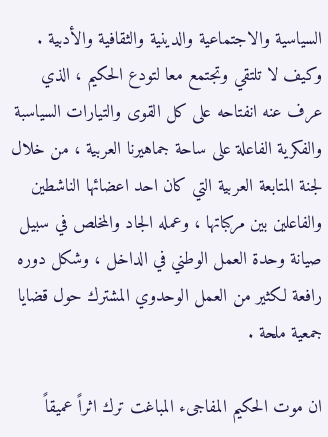السياسية والاجتماعية والدينية والثقافية والأدبية . وكيف لا تلتقي وتجتمع معا لتودع الحكيم ، الذي عرف عنه انفتاحه على كل القوى والتيارات السياسبة والفكرية الفاعلة على ساحة جماهيرنا العربية ، من خلال لجنة المتابعة العربية التي كان احد اعضائها الناشطين والفاعلين بين مركباتها ، وعمله الجاد والمخلص في سبيل صيانة وحدة العمل الوطني في الداخل ، وشكل دوره رافعة لكثير من العمل الوحدوي المشترك حول قضايا جمعية ملحة .

ان موت الحكيم المفاجىء المباغت ترك اثراً عميقاً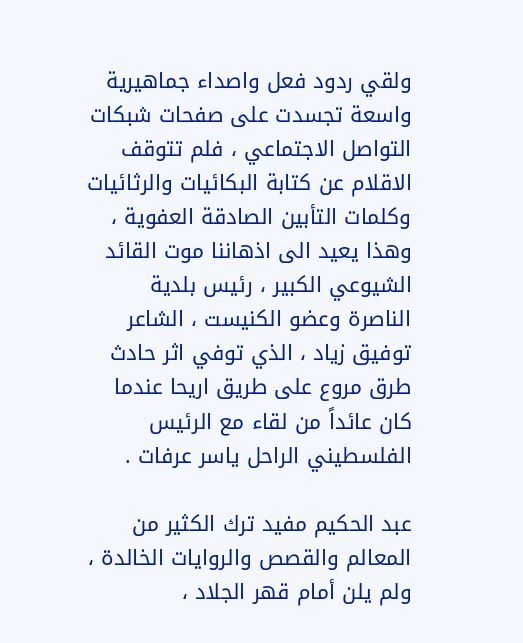ولقي ردود فعل واصداء جماهيرية واسعة تجسدت على صفحات شبكات التواصل الاجتماعي ، فلم تتوقف الاقلام عن كتابة البكائيات والرثائيات وكلمات التأبين الصادقة العفوية ، وهذا يعيد الى اذهاننا موت القائد الشيوعي الكبير ، رئيس بلدية الناصرة وعضو الكنيست ، الشاعر توفيق زياد ، الذي توفي اثر حادث طرق مروع على طريق اريحا عندما كان عائداً من لقاء مع الرئيس الفلسطيني الراحل ياسر عرفات .

عبد الحكيم مفيد ترك الكثير من المعالم والقصص والروايات الخالدة ، ولم يلن أمام قهر الجلاد ،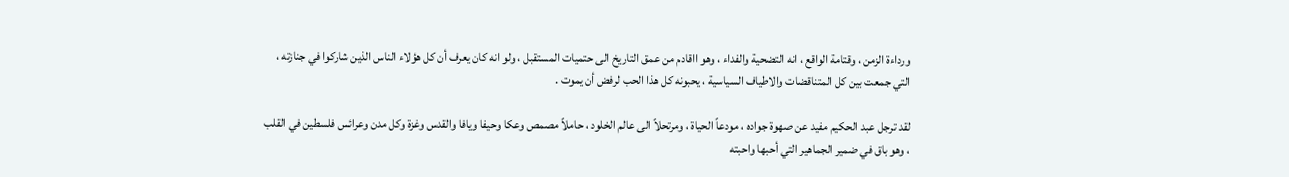ورداءة الزمن ، وقتامة الواقع ، انه التضحية والفداء ، وهو ااقادم من عمق التاريخ الى حتميات المستقبل ، ولو انه كان يعرف أن كل هؤلاء الناس الذين شاركوا في جنازته ، التي جمعت بين كل المتناقضات والاطياف السياسية ، يحبونه كل هذا الحب لرفض أن يموت .

لقد ترجل عبد الحكيم مفيد عن صهوة جواده ، مودعاً الحياة ، ومرتحلاً الى عالم الخلود ، حاملاً مصمص وعكا وحيفا ويافا والقدس وغزة وكل مدن وعرائس فلسطين في القلب ، وهو باق في ضمير الجماهير التي أحبها واحبته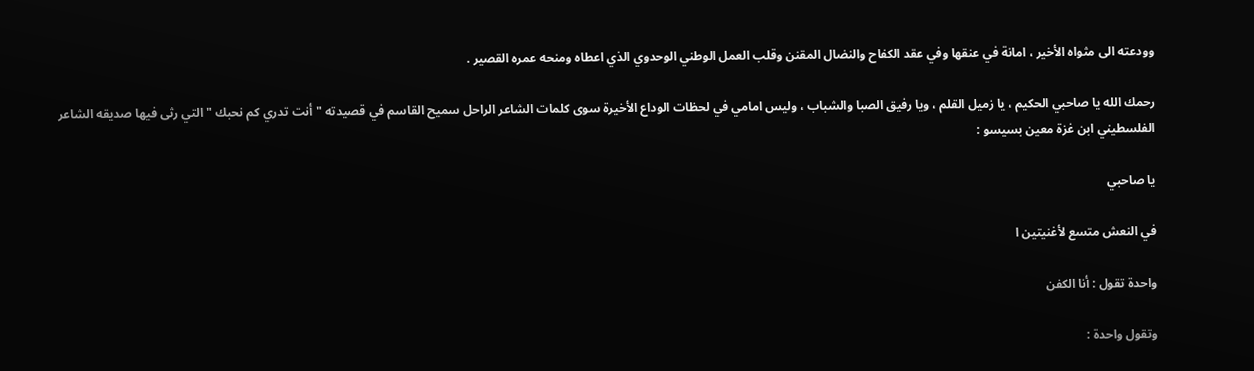وودعته الى مثواه الأخير ، امانة في عنقها وفي عقد الكفاح والنضال المقنن وقلب العمل الوطني الوحدوي الذي اعطاه ومنحه عمره القصير .

رحمك الله يا صاحبي الحكيم ، يا زميل القلم ، ويا رفيق الصبا والشباب ، وليس امامي في لحظات الوداع الأخيرة سوى كلمات الشاعر الراحل سميح القاسم في قصيدته " أنت تدري كم نحبك " التي رثى فيها صديقه الشاعر الفلسطيني ابن غزة معين بسيسو :

يا صاحبي

في النعش متسع لأغنيتين ا

واحدة تقول : أنا الكفن

وتقول واحدة :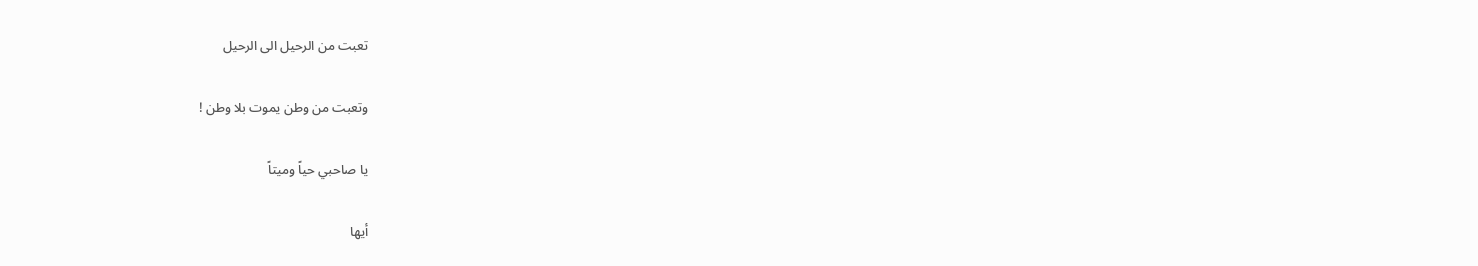تعبت من الرحيل الى الرحيل

وتعبت من وطن يموت بلا وطن !

يا صاحبي حياً وميتاً

أيها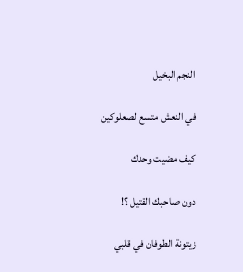النجم البخيل

في النعش متسع لصعلوكين

كيف مضيت وحدك

دون صاحبك القتيل ؟!

زيتونة الطوفان في قلبي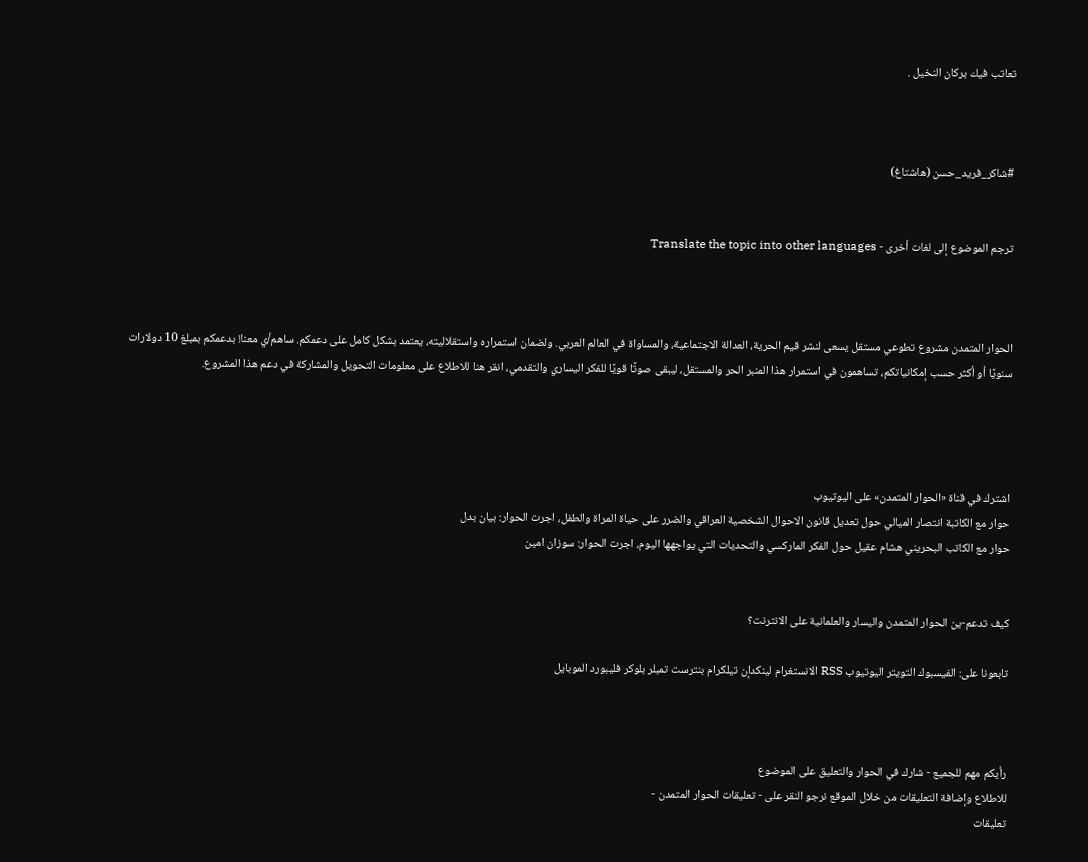تعاتب فيك بركان النخيل .



#شاكر_فريد_حسن (هاشتاغ)


ترجم الموضوع إلى لغات أخرى - Translate the topic into other languages



الحوار المتمدن مشروع تطوعي مستقل يسعى لنشر قيم الحرية، العدالة الاجتماعية، والمساواة في العالم العربي. ولضمان استمراره واستقلاليته، يعتمد بشكل كامل على دعمكم. ساهم/ي معنا! بدعمكم بمبلغ 10 دولارات سنويًا أو أكثر حسب إمكانياتكم، تساهمون في استمرار هذا المنبر الحر والمستقل، ليبقى صوتًا قويًا للفكر اليساري والتقدمي، انقر هنا للاطلاع على معلومات التحويل والمشاركة في دعم هذا المشروع.




اشترك في قناة «الحوار المتمدن» على اليوتيوب
حوار مع الكاتبة انتصار الميالي حول تعديل قانون الاحوال الشخصية العراقي والضرر على حياة المراة والطفل، اجرت الحوار: بيان بدل
حوار مع الكاتب البحريني هشام عقيل حول الفكر الماركسي والتحديات التي يواجهها اليوم، اجرت الحوار: سوزان امين


كيف تدعم-ين الحوار المتمدن واليسار والعلمانية على الانترنت؟

تابعونا على: الفيسبوك التويتر اليوتيوب RSS الانستغرام لينكدإن تيلكرام بنترست تمبلر بلوكر فليبورد الموبايل



رأيكم مهم للجميع - شارك في الحوار والتعليق على الموضوع
للاطلاع وإضافة التعليقات من خلال الموقع نرجو النقر على - تعليقات الحوار المتمدن -
تعليقات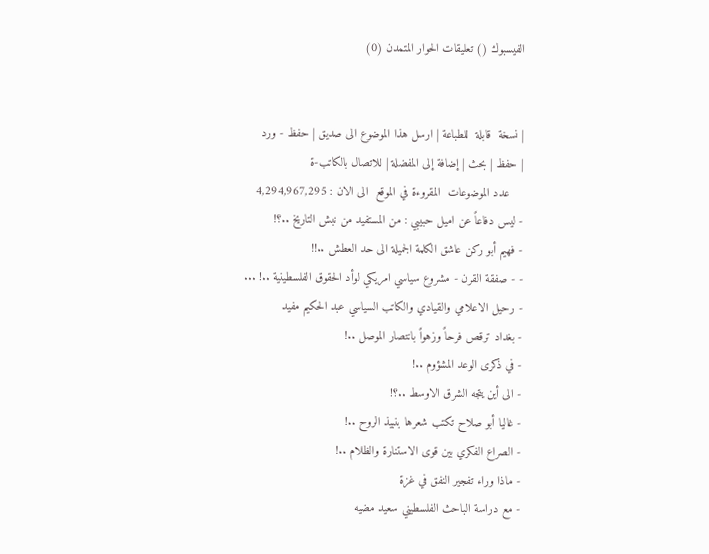الفيسبوك () تعليقات الحوار المتمدن (0)


| نسخة  قابلة  للطباعة | ارسل هذا الموضوع الى صديق | حفظ - ورد
| حفظ | بحث | إضافة إلى المفضلة | للاتصال بالكاتب-ة
    عدد الموضوعات  المقروءة في الموقع  الى الان : 4,294,967,295
- ليس دفاعاً عن اميل حبيبي : من المستفيد من نبش التاريخ ..؟!
- فهيم أبو ركن عاشق الكلمة الجميلة الى حد العطش ..!!
- - صفقة القرن - مشروع سياسي امريكي لوأد الحقوق الفلسطينية ..! ...
- رحيل الاعلامي والقيادي والكاتب السياسي عبد الحكيم مفيد
- بغداد ترقص فرحاً وزهواً بانتصار الموصل ..!
- في ذكرى الوعد المشؤوم ..!
- الى أين يتجه الشرق الاوسط ..؟!
- غاليا أبو صلاح تكتب شعرها بنبيذ الروح ..!
- الصراع الفكري بين قوى الاستنارة والظلام ..!
- ماذا وراء تفجير النفق في غزة
- مع دراسة الباحث الفلسطيني سعيد مضيه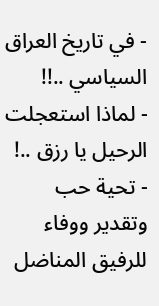- في تاريخ العراق السياسي ..!!
- لماذا استعجلت الرحيل يا رزق ..!
- تحية حب وتقدير ووفاء للرفيق المناضل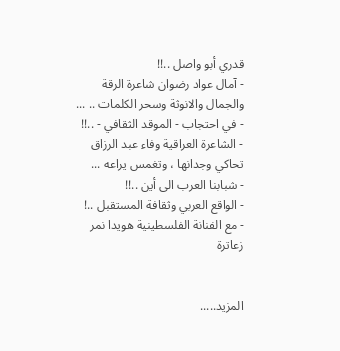قدري أبو واصل ..!!
- آمال عواد رضوان شاعرة الرقة والجمال والانوثة وسحر الكلمات .. ...
- في احتجاب - الموقد الثقافي - ..!!
- الشاعرة العراقية وفاء عبد الرزاق تحاكي وجدانها ، وتغمس يراعه ...
- شبابنا العرب الى أين ..!!
- الواقع العربي وثقافة المستقبل ..!
- مع الفنانة الفلسطينية هويدا نمر زعاترة


المزيد.....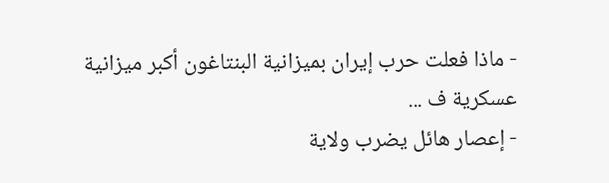- ماذا فعلت حرب إيران بميزانية البنتاغون أكبر ميزانية عسكرية ف ...
- إعصار هائل يضرب ولاية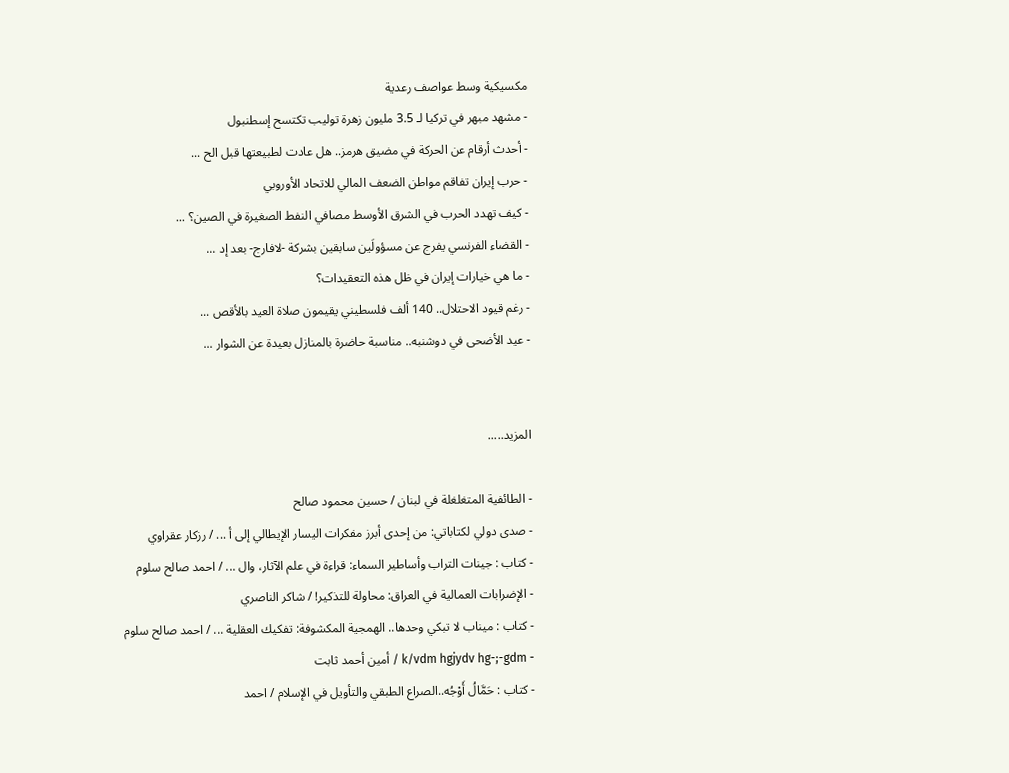مكسيكية وسط عواصف رعدية
- مشهد مبهر في تركيا لـ 3.5 مليون زهرة توليب تكتسح إسطنبول
- أحدث أرقام عن الحركة في مضيق هرمز.. هل عادت لطبيعتها قبل الح ...
- حرب إيران تفاقم مواطن الضعف المالي للاتحاد الأوروبي
- كيف تهدد الحرب في الشرق الأوسط مصافي النفط الصغيرة في الصين؟ ...
- القضاء الفرنسي يفرج عن مسؤولَين سابقين بشركة -لافارج- بعد إد ...
- ما هي خيارات إيران في ظل هذه التعقيدات؟
- رغم قيود الاحتلال.. 140 ألف فلسطيني يقيمون صلاة العيد بالأقص ...
- عيد الأضحى في دوشنبه.. مناسبة حاضرة بالمنازل بعيدة عن الشوار ...


المزيد.....

- الطائفية المتغلغلة في لبنان / حسين محمود صالح
- صدى دولي لكتاباتي: من إحدى أبرز مفكرات اليسار الإيطالي إلى أ ... / رزكار عقراوي
- كتاب : جينات التراب وأساطير السماء: قراءة في علم الآثار، وال ... / احمد صالح سلوم
- الإضرابات العمالية في العراق: محاولة للتذكير! / شاكر الناصري
- كتاب : ميناب لا تبكي وحدها.. الهمجية المكشوفة: تفكيك العقلية ... / احمد صالح سلوم
- k/vdm hgjydv hg-;-gdm / أمين أحمد ثابت
- كتاب : حَمَّالُ أَوْجُه..الصراع الطبقي والتأويل في الإسلام / احمد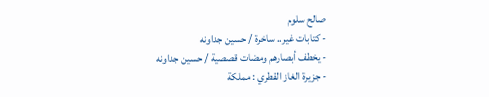صالح سلوم
- كتابات غير.. ساخرة / حسين جداونه
- يخطف أبصارهم ومضات قصصية / حسين جداونه
- جزيرة الغاز القطري : مملكة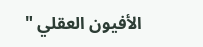الأفيون العقلي "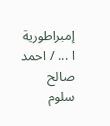إمبراطورية ا ... / احمد صالح سلوم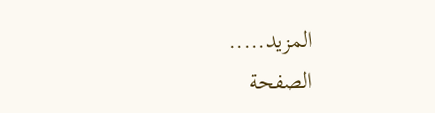المزيد.....
الصفحة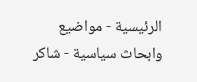الرئيسية - مواضيع وابحاث سياسية - شاكر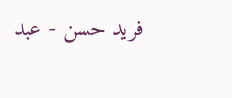فريد حسن - عبد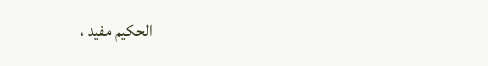الحكيم مفيد ،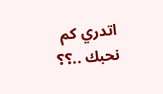اتدري كم نحبك ..؟؟